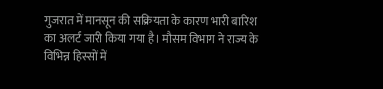गुजरात में मानसून की सक्रियता के कारण भारी बारिश का अलर्ट जारी किया गया है। मौसम विभाग ने राज्य के विभिन्न हिस्सों में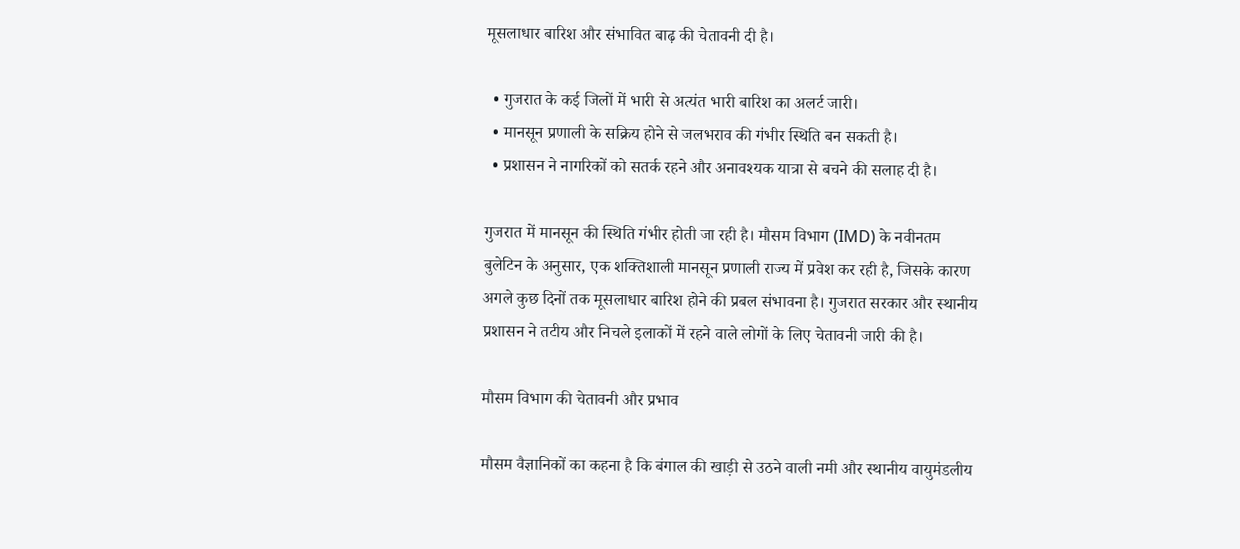मूसलाधार बारिश और संभावित बाढ़ की चेतावनी दी है।

  • गुजरात के कई जिलों में भारी से अत्यंत भारी बारिश का अलर्ट जारी।
  • मानसून प्रणाली के सक्रिय होने से जलभराव की गंभीर स्थिति बन सकती है।
  • प्रशासन ने नागरिकों को सतर्क रहने और अनावश्यक यात्रा से बचने की सलाह दी है।

गुजरात में मानसून की स्थिति गंभीर होती जा रही है। मौसम विभाग (IMD) के नवीनतम बुलेटिन के अनुसार, एक शक्तिशाली मानसून प्रणाली राज्य में प्रवेश कर रही है, जिसके कारण अगले कुछ दिनों तक मूसलाधार बारिश होने की प्रबल संभावना है। गुजरात सरकार और स्थानीय प्रशासन ने तटीय और निचले इलाकों में रहने वाले लोगों के लिए चेतावनी जारी की है।

मौसम विभाग की चेतावनी और प्रभाव

मौसम वैज्ञानिकों का कहना है कि बंगाल की खाड़ी से उठने वाली नमी और स्थानीय वायुमंडलीय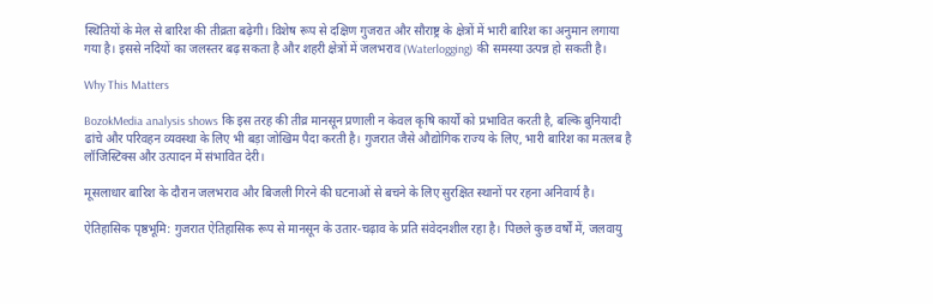स्थितियों के मेल से बारिश की तीव्रता बढ़ेगी। विशेष रूप से दक्षिण गुजरात और सौराष्ट्र के क्षेत्रों में भारी बारिश का अनुमान लगाया गया है। इससे नदियों का जलस्तर बढ़ सकता है और शहरी क्षेत्रों में जलभराव (Waterlogging) की समस्या उत्पन्न हो सकती है।

Why This Matters

BozokMedia analysis shows कि इस तरह की तीव्र मानसून प्रणाली न केवल कृषि कार्यों को प्रभावित करती है, बल्कि बुनियादी ढांचे और परिवहन व्यवस्था के लिए भी बड़ा जोखिम पैदा करती है। गुजरात जैसे औद्योगिक राज्य के लिए, भारी बारिश का मतलब है लॉजिस्टिक्स और उत्पादन में संभावित देरी।

मूसलाधार बारिश के दौरान जलभराव और बिजली गिरने की घटनाओं से बचने के लिए सुरक्षित स्थानों पर रहना अनिवार्य है।

ऐतिहासिक पृष्ठभूमि: गुजरात ऐतिहासिक रूप से मानसून के उतार-चढ़ाव के प्रति संवेदनशील रहा है। पिछले कुछ वर्षों में, जलवायु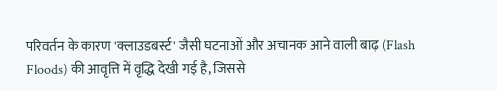परिवर्तन के कारण 'क्लाउडबर्स्ट' जैसी घटनाओं और अचानक आने वाली बाढ़ (Flash Floods) की आवृत्ति में वृद्धि देखी गई है, जिससे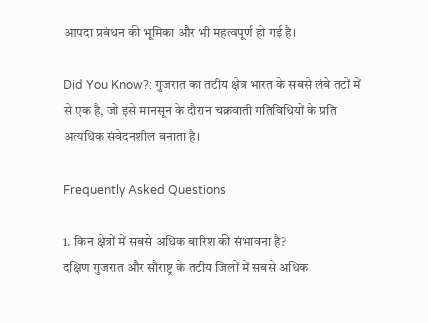आपदा प्रबंधन की भूमिका और भी महत्वपूर्ण हो गई है।

Did You Know?: गुजरात का तटीय क्षेत्र भारत के सबसे लंबे तटों में से एक है, जो इसे मानसून के दौरान चक्रवाती गतिविधियों के प्रति अत्यधिक संवेदनशील बनाता है।

Frequently Asked Questions

1. किन क्षेत्रों में सबसे अधिक बारिश की संभावना है?
दक्षिण गुजरात और सौराष्ट्र के तटीय जिलों में सबसे अधिक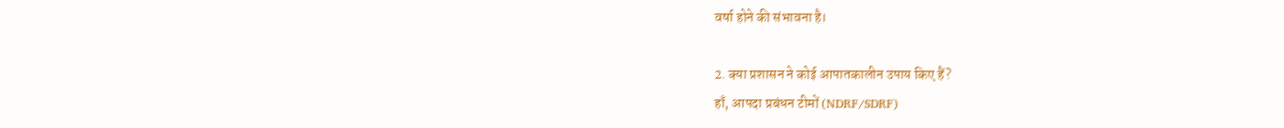वर्षा होने की संभावना है।

2. क्या प्रशासन ने कोई आपातकालीन उपाय किए हैं?
हाँ, आपदा प्रबंधन टीमों (NDRF/SDRF)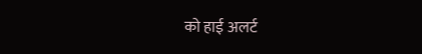को हाई अलर्ट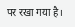पर रखा गया है।